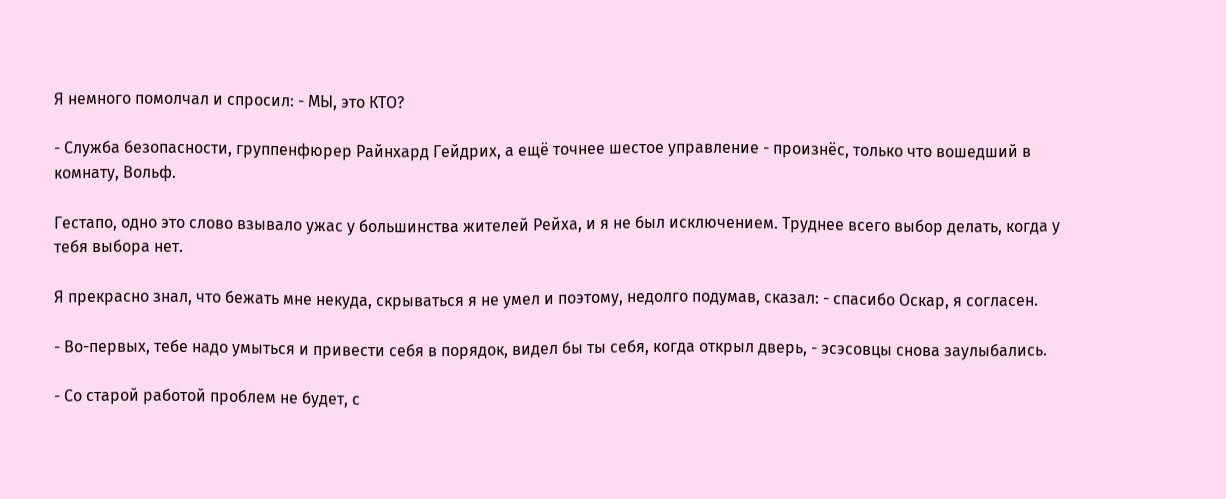Я немного помолчал и спросил: - МЫ, это КТО?

- Служба безопасности, группенфюрер Райнхард Гейдрих, а ещё точнее шестое управление - произнёс, только что вошедший в комнату, Вольф.

Гестапо, одно это слово взывало ужас у большинства жителей Рейха, и я не был исключением. Труднее всего выбор делать, когда у тебя выбора нет.

Я прекрасно знал, что бежать мне некуда, скрываться я не умел и поэтому, недолго подумав, сказал: - спасибо Оскар, я согласен.

- Во-первых, тебе надо умыться и привести себя в порядок, видел бы ты себя, когда открыл дверь, - эсэсовцы снова заулыбались.

- Со старой работой проблем не будет, с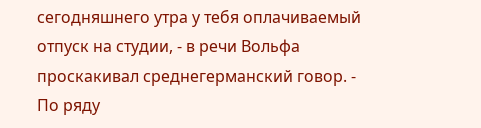сегодняшнего утра у тебя оплачиваемый отпуск на студии, - в речи Вольфа проскакивал среднегерманский говор. - По ряду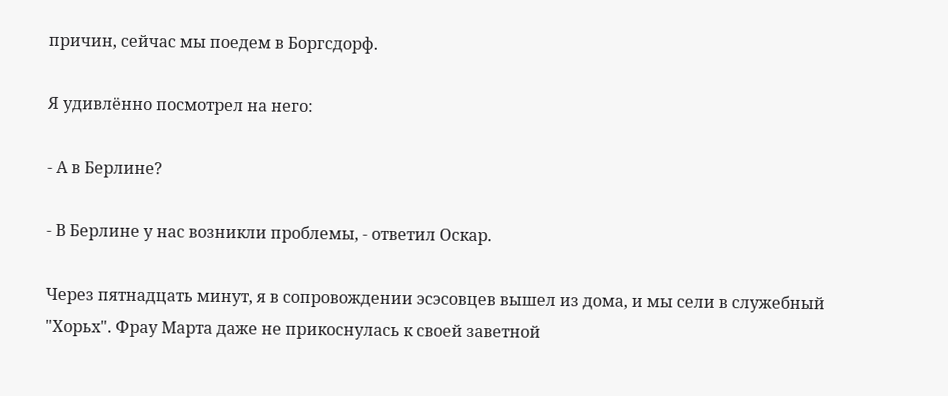причин, сейчас мы поедем в Боргсдорф.

Я удивлённо посмотрел на него:

- А в Берлине?

- В Берлине у нас возникли проблемы, - ответил Оскар.

Через пятнадцать минут, я в сопровождении эсэсовцев вышел из дома, и мы сели в служебный "Хорьх". Фрау Марта даже не прикоснулась к своей заветной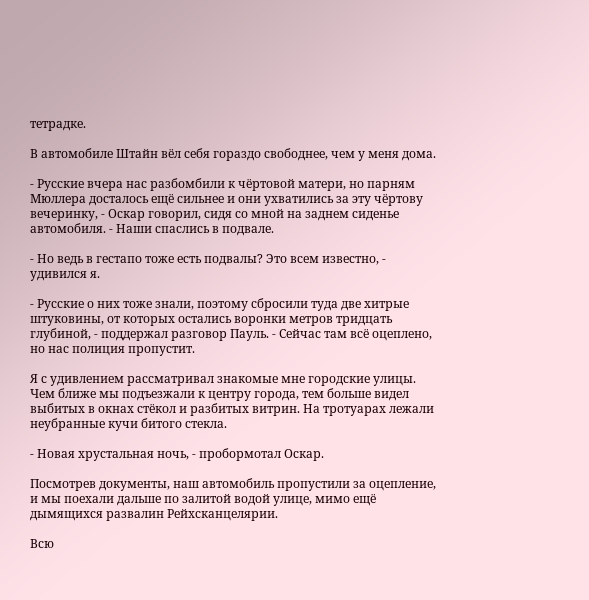тетрадке.

В автомобиле Штайн вёл себя гораздо свободнее, чем у меня дома.

- Русские вчера нас разбомбили к чёртовой матери, но парням Мюллера досталось ещё сильнее и они ухватились за эту чёртову вечеринку, - Оскар говорил, сидя со мной на заднем сиденье автомобиля. - Наши спаслись в подвале.

- Но ведь в гестапо тоже есть подвалы? Это всем известно, - удивился я.

- Русские о них тоже знали, поэтому сбросили туда две хитрые штуковины, от которых остались воронки метров тридцать глубиной, - поддержал разговор Пауль. - Сейчас там всё оцеплено, но нас полиция пропустит.

Я с удивлением рассматривал знакомые мне городские улицы. Чем ближе мы подъезжали к центру города, тем больше видел выбитых в окнах стёкол и разбитых витрин. На тротуарах лежали неубранные кучи битого стекла.

- Новая хрустальная ночь, - пробормотал Оскар.

Посмотрев документы, наш автомобиль пропустили за оцепление, и мы поехали дальше по залитой водой улице, мимо ещё дымящихся развалин Рейхсканцелярии.

Всю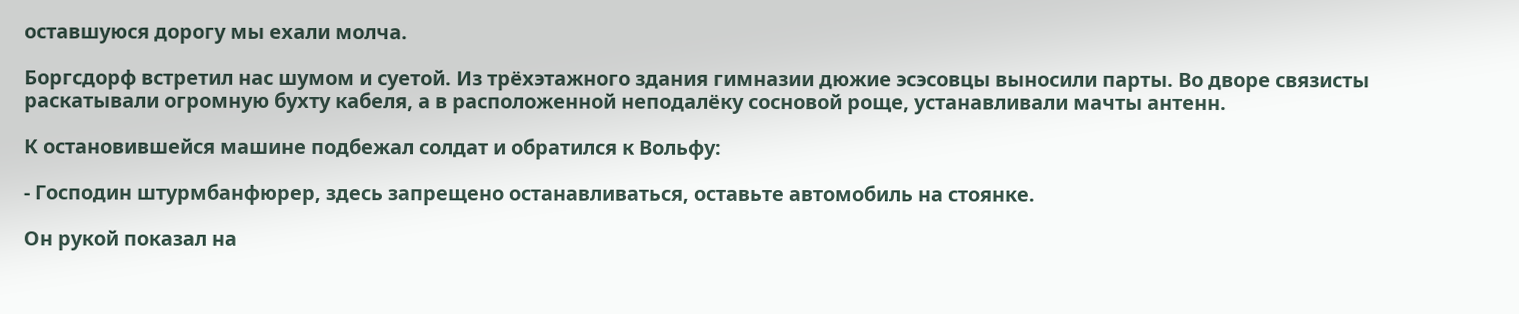оставшуюся дорогу мы ехали молча.

Боргсдорф встретил нас шумом и суетой. Из трёхэтажного здания гимназии дюжие эсэсовцы выносили парты. Во дворе связисты раскатывали огромную бухту кабеля, а в расположенной неподалёку сосновой роще, устанавливали мачты антенн.

К остановившейся машине подбежал солдат и обратился к Вольфу:

- Господин штурмбанфюрер, здесь запрещено останавливаться, оставьте автомобиль на стоянке.

Он рукой показал на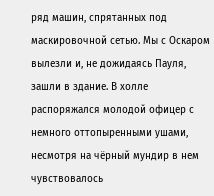ряд машин, спрятанных под маскировочной сетью. Мы с Оскаром вылезли и, не дожидаясь Пауля, зашли в здание. В холле распоряжался молодой офицер с немного оттопыренными ушами, несмотря на чёрный мундир в нем чувствовалось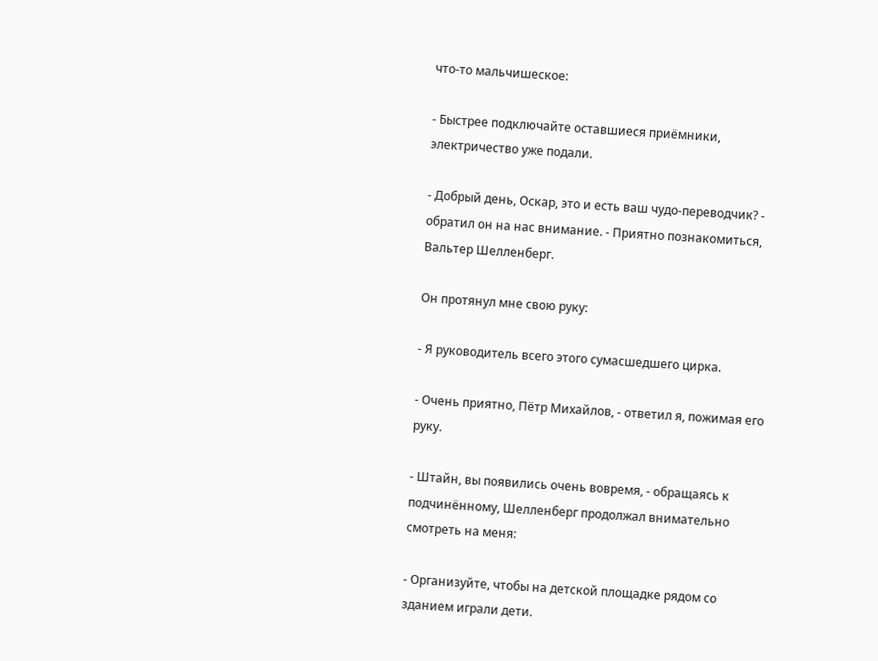что-то мальчишеское:

- Быстрее подключайте оставшиеся приёмники, электричество уже подали.

- Добрый день, Оскар, это и есть ваш чудо-переводчик? - обратил он на нас внимание. - Приятно познакомиться, Вальтер Шелленберг.

Он протянул мне свою руку:

- Я руководитель всего этого сумасшедшего цирка.

- Очень приятно, Пётр Михайлов, - ответил я, пожимая его руку.

- Штайн, вы появились очень вовремя, - обращаясь к подчинённому, Шелленберг продолжал внимательно смотреть на меня:

- Организуйте, чтобы на детской площадке рядом со зданием играли дети.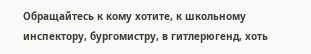Обращайтесь к кому хотите, к школьному инспектору, бургомистру, в гитлерюгенд, хоть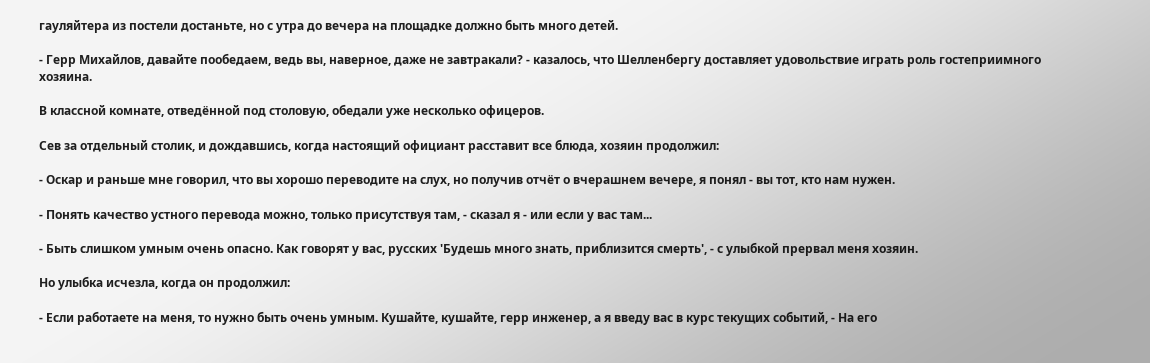гауляйтера из постели достаньте, но с утра до вечера на площадке должно быть много детей.

- Герр Михайлов, давайте пообедаем, ведь вы, наверное, даже не завтракали? - казалось, что Шелленбергу доставляет удовольствие играть роль гостеприимного хозяина.

В классной комнате, отведённой под столовую, обедали уже несколько офицеров.

Сев за отдельный столик, и дождавшись, когда настоящий официант расставит все блюда, хозяин продолжил:

- Оскар и раньше мне говорил, что вы хорошо переводите на слух, но получив отчёт о вчерашнем вечере, я понял - вы тот, кто нам нужен.

- Понять качество устного перевода можно, только присутствуя там, - сказал я - или если у вас там...

- Быть слишком умным очень опасно. Как говорят у вас, русских 'Будешь много знать, приблизится смерть', - с улыбкой прервал меня хозяин.

Но улыбка исчезла, когда он продолжил:

- Если работаете на меня, то нужно быть очень умным. Кушайте, кушайте, герр инженер, а я введу вас в курс текущих событий, - На его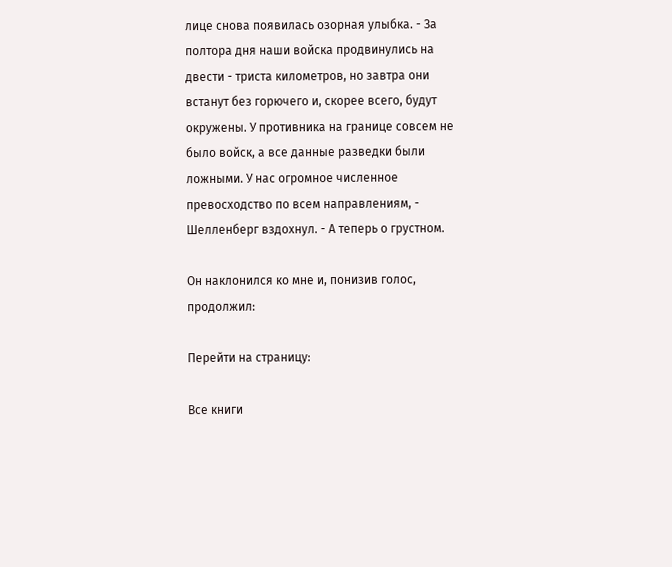лице снова появилась озорная улыбка. - За полтора дня наши войска продвинулись на двести - триста километров, но завтра они встанут без горючего и, скорее всего, будут окружены. У противника на границе совсем не было войск, а все данные разведки были ложными. У нас огромное численное превосходство по всем направлениям, - Шелленберг вздохнул. - А теперь о грустном.

Он наклонился ко мне и, понизив голос, продолжил:

Перейти на страницу:

Все книги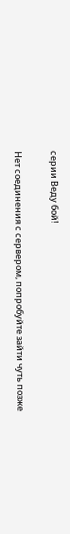серии Веду бой!

Нет соединения с сервером, попробуйте зайти чуть позже